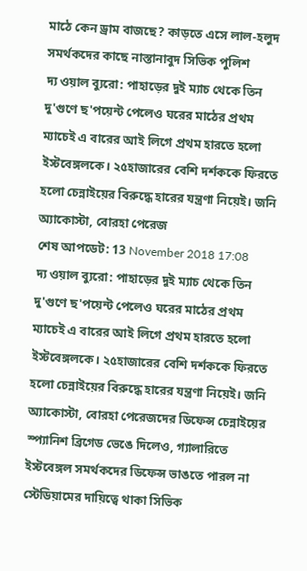মাঠে কেন ড্রাম বাজছে? কাড়তে এসে লাল-হলুদ সমর্থকদের কাছে নাস্তানাবুদ সিভিক পুলিশ
দ্য ওয়াল ব্যুরো: পাহাড়ের দুই ম্যাচ থেকে তিন দু'গুণে ছ'পয়েন্ট পেলেও ঘরের মাঠের প্রথম ম্যাচেই এ বারের আই লিগে প্রথম হারতে হলো ইস্টবেঙ্গলকে। ২৫হাজারের বেশি দর্শককে ফিরতে হলো চেন্নাইয়ের বিরুদ্ধে হারের যন্ত্রণা নিয়েই। জনি অ্যাকোস্টা, বোরহা পেরেজ
শেষ আপডেট: 13 November 2018 17:08
দ্য ওয়াল ব্যুরো: পাহাড়ের দুই ম্যাচ থেকে তিন দু'গুণে ছ'পয়েন্ট পেলেও ঘরের মাঠের প্রথম ম্যাচেই এ বারের আই লিগে প্রথম হারতে হলো ইস্টবেঙ্গলকে। ২৫হাজারের বেশি দর্শককে ফিরতে হলো চেন্নাইয়ের বিরুদ্ধে হারের যন্ত্রণা নিয়েই। জনি অ্যাকোস্টা, বোরহা পেরেজদের ডিফেন্স চেন্নাইয়ের স্প্যানিশ ব্রিগেড ভেঙে দিলেও, গ্যালারিতে ইস্টবেঙ্গল সমর্থকদের ডিফেন্স ভাঙতে পারল না স্টেডিয়ামের দায়িত্বে থাকা সিভিক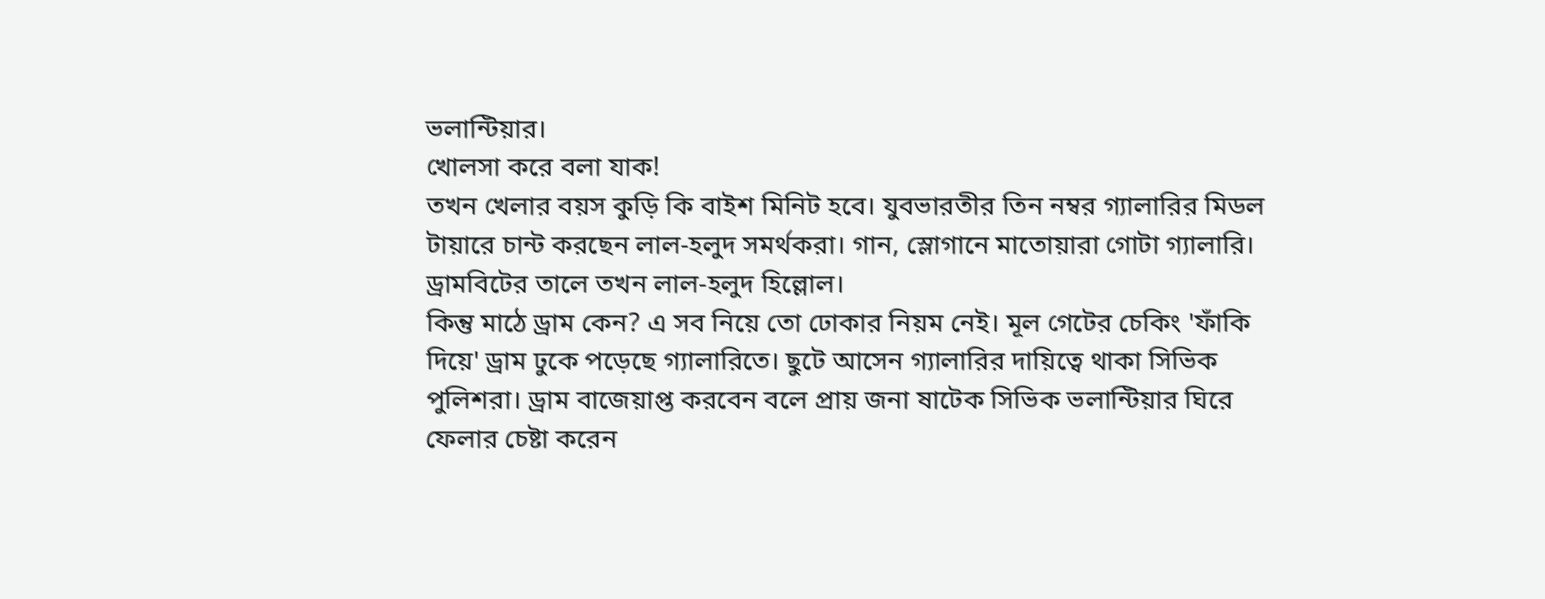ভলান্টিয়ার।
খোলসা করে বলা যাক!
তখন খেলার বয়স কুড়ি কি বাইশ মিনিট হবে। যুবভারতীর তিন নম্বর গ্যালারির মিডল টায়ারে চান্ট করছেন লাল-হলুদ সমর্থকরা। গান, স্লোগানে মাতোয়ারা গোটা গ্যালারি। ড্রামবিটের তালে তখন লাল-হলুদ হিল্লোল।
কিন্তু মাঠে ড্রাম কেন? এ সব নিয়ে তো ঢোকার নিয়ম নেই। মূল গেটের চেকিং 'ফাঁকি দিয়ে' ড্রাম ঢুকে পড়েছে গ্যালারিতে। ছুটে আসেন গ্যালারির দায়িত্বে থাকা সিভিক পুলিশরা। ড্রাম বাজেয়াপ্ত করবেন বলে প্রায় জনা ষাটেক সিভিক ভলান্টিয়ার ঘিরে ফেলার চেষ্টা করেন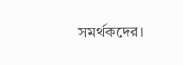সমর্থকদের।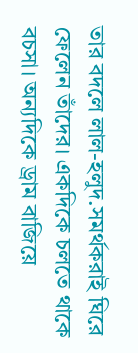তার বদলে লাল-হলুদ.সমর্থকরাই ঘিরে ফেলেন তাঁদের। একদিকে চলতে থাকে বচসা। অন্যদিকে ড্রাম বাজিয়ে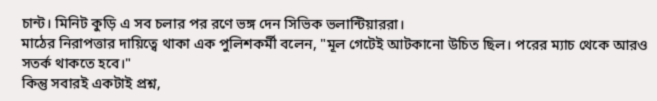চান্ট। মিনিট কুড়ি এ সব চলার পর রণে ভঙ্গ দেন সিভিক ভলান্টিয়াররা।
মাঠের নিরাপত্তার দায়িত্বে থাকা এক পুলিশকর্মী বলেন, "মূল গেটেই আটকানো উচিত ছিল। পরের ম্যাচ থেকে আরও সতর্ক থাকতে হবে।"
কিন্তু সবারই একটাই প্রশ্ন,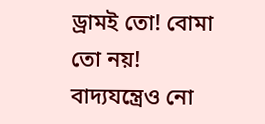ড্রামই তো! বোমা তো নয়! বাদ্যযন্ত্রেও নো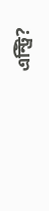এন্ট্রি?